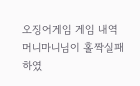오징어게임 게임 내역
머니마니님이 홀짝실패 하였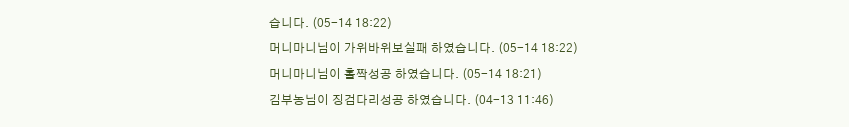습니다. (05-14 18:22)
머니마니님이 가위바위보실패 하였습니다. (05-14 18:22)
머니마니님이 홀짝성공 하였습니다. (05-14 18:21)
김부농님이 징검다리성공 하였습니다. (04-13 11:46)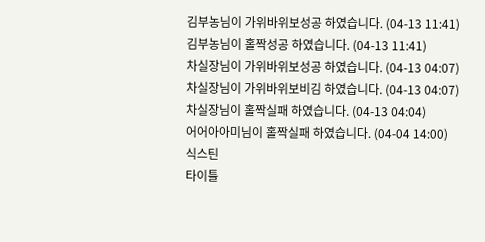김부농님이 가위바위보성공 하였습니다. (04-13 11:41)
김부농님이 홀짝성공 하였습니다. (04-13 11:41)
차실장님이 가위바위보성공 하였습니다. (04-13 04:07)
차실장님이 가위바위보비김 하였습니다. (04-13 04:07)
차실장님이 홀짝실패 하였습니다. (04-13 04:04)
어어아아미님이 홀짝실패 하였습니다. (04-04 14:00)
식스틴
타이틀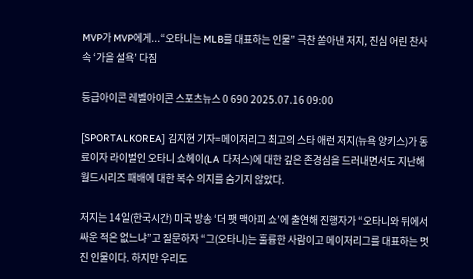MVP가 MVP에게...“오타니는 MLB를 대표하는 인물” 극찬 쏟아낸 저지, 진심 어린 찬사 속 ‘가을 설욕’ 다짐

등급아이콘 레벨아이콘 스포츠뉴스 0 690 2025.07.16 09:00

[SPORTALKOREA] 김지현 기자=메이저리그 최고의 스타 애런 저지(뉴욕 양키스)가 동료이자 라이벌인 오타니 쇼헤이(LA 다저스)에 대한 깊은 존경심을 드러내면서도 지난해 월드시리즈 패배에 대한 복수 의지를 숨기지 않았다.

저지는 14일(한국시간) 미국 방송 ‘더 팻 맥아피 쇼’에 출연해 진행자가 “오타니와 뒤에서 싸운 적은 없느냐”고 질문하자 “그(오타니)는 훌륭한 사람이고 메이저리그를 대표하는 멋진 인물이다. 하지만 우리도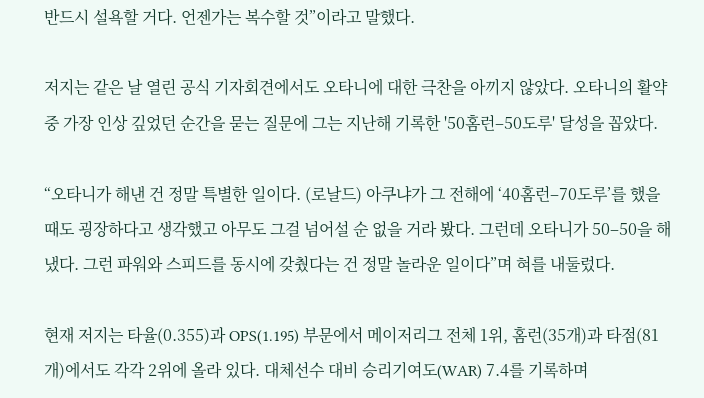반드시 설욕할 거다. 언젠가는 복수할 것”이라고 말했다.

저지는 같은 날 열린 공식 기자회견에서도 오타니에 대한 극찬을 아끼지 않았다. 오타니의 활약 중 가장 인상 깊었던 순간을 묻는 질문에 그는 지난해 기록한 '50홈런–50도루' 달성을 꼽았다.

“오타니가 해낸 건 정말 특별한 일이다. (로날드) 아쿠냐가 그 전해에 ‘40홈런–70도루’를 했을 때도 굉장하다고 생각했고 아무도 그걸 넘어설 순 없을 거라 봤다. 그런데 오타니가 50–50을 해냈다. 그런 파워와 스피드를 동시에 갖췄다는 건 정말 놀라운 일이다”며 혀를 내둘렀다.

현재 저지는 타율(0.355)과 OPS(1.195) 부문에서 메이저리그 전체 1위, 홈런(35개)과 타점(81개)에서도 각각 2위에 올라 있다. 대체선수 대비 승리기여도(WAR) 7.4를 기록하며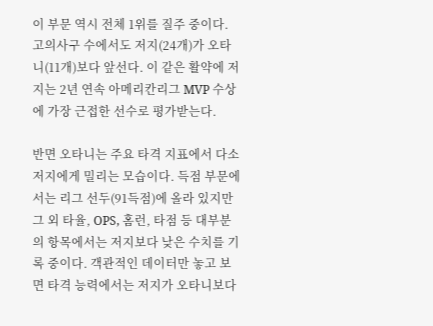이 부문 역시 전체 1위를 질주 중이다. 고의사구 수에서도 저지(24개)가 오타니(11개)보다 앞선다. 이 같은 활약에 저지는 2년 연속 아메리칸리그 MVP 수상에 가장 근접한 선수로 평가받는다.

반면 오타니는 주요 타격 지표에서 다소 저지에게 밀리는 모습이다. 득점 부문에서는 리그 선두(91득점)에 올라 있지만 그 외 타율, OPS, 홈런, 타점 등 대부분의 항목에서는 저지보다 낮은 수치를 기록 중이다. 객관적인 데이터만 놓고 보면 타격 능력에서는 저지가 오타니보다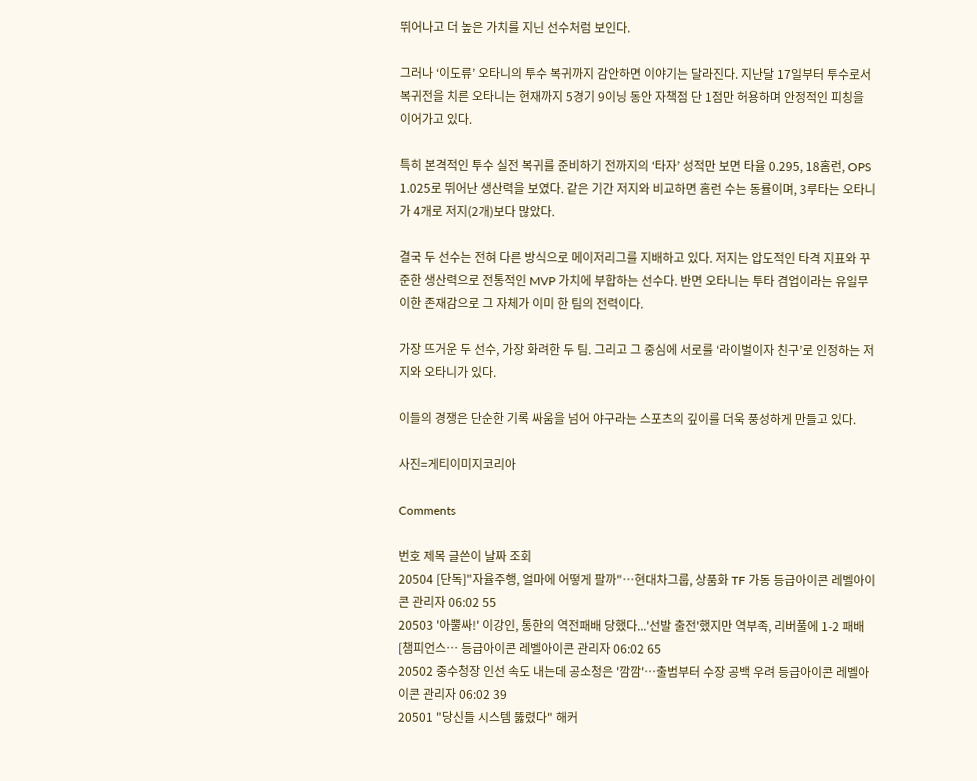뛰어나고 더 높은 가치를 지닌 선수처럼 보인다.

그러나 ‘이도류’ 오타니의 투수 복귀까지 감안하면 이야기는 달라진다. 지난달 17일부터 투수로서 복귀전을 치른 오타니는 현재까지 5경기 9이닝 동안 자책점 단 1점만 허용하며 안정적인 피칭을 이어가고 있다.

특히 본격적인 투수 실전 복귀를 준비하기 전까지의 ‘타자’ 성적만 보면 타율 0.295, 18홈런, OPS 1.025로 뛰어난 생산력을 보였다. 같은 기간 저지와 비교하면 홈런 수는 동률이며, 3루타는 오타니가 4개로 저지(2개)보다 많았다.

결국 두 선수는 전혀 다른 방식으로 메이저리그를 지배하고 있다. 저지는 압도적인 타격 지표와 꾸준한 생산력으로 전통적인 MVP 가치에 부합하는 선수다. 반면 오타니는 투타 겸업이라는 유일무이한 존재감으로 그 자체가 이미 한 팀의 전력이다.

가장 뜨거운 두 선수, 가장 화려한 두 팀. 그리고 그 중심에 서로를 ‘라이벌이자 친구’로 인정하는 저지와 오타니가 있다.

이들의 경쟁은 단순한 기록 싸움을 넘어 야구라는 스포츠의 깊이를 더욱 풍성하게 만들고 있다.

사진=게티이미지코리아

Comments

번호 제목 글쓴이 날짜 조회
20504 [단독]"자율주행, 얼마에 어떻게 팔까"…현대차그룹, 상품화 TF 가동 등급아이콘 레벨아이콘 관리자 06:02 55
20503 '아뿔싸!' 이강인, 통한의 역전패배 당했다...'선발 출전'했지만 역부족, 리버풀에 1-2 패배 [챔피언스… 등급아이콘 레벨아이콘 관리자 06:02 65
20502 중수청장 인선 속도 내는데 공소청은 '깜깜'…출범부터 수장 공백 우려 등급아이콘 레벨아이콘 관리자 06:02 39
20501 "당신들 시스템 뚫렸다" 해커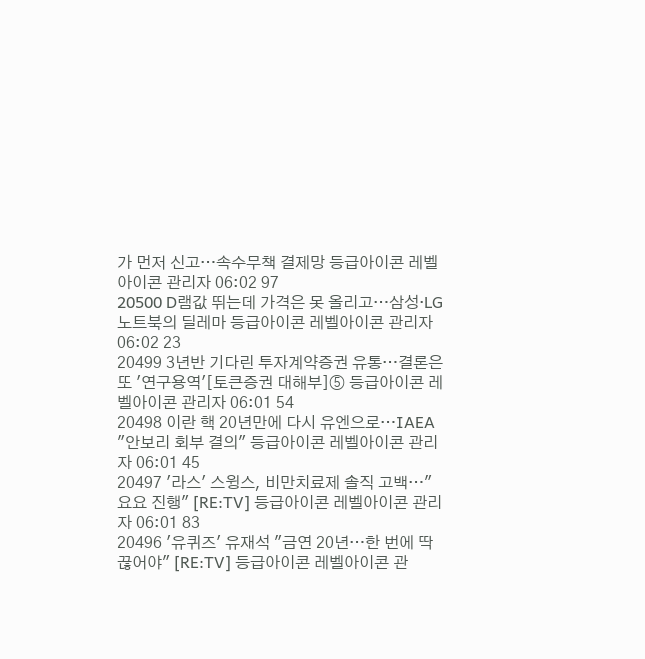가 먼저 신고…속수무책 결제망 등급아이콘 레벨아이콘 관리자 06:02 97
20500 D램값 뛰는데 가격은 못 올리고…삼성·LG 노트북의 딜레마 등급아이콘 레벨아이콘 관리자 06:02 23
20499 3년반 기다린 투자계약증권 유통…결론은 또 '연구용역'[토큰증권 대해부]⑤ 등급아이콘 레벨아이콘 관리자 06:01 54
20498 이란 핵 20년만에 다시 유엔으로…IAEA "안보리 회부 결의" 등급아이콘 레벨아이콘 관리자 06:01 45
20497 '라스' 스윙스, 비만치료제 솔직 고백…"요요 진행" [RE:TV] 등급아이콘 레벨아이콘 관리자 06:01 83
20496 '유퀴즈' 유재석 "금연 20년…한 번에 딱 끊어야" [RE:TV] 등급아이콘 레벨아이콘 관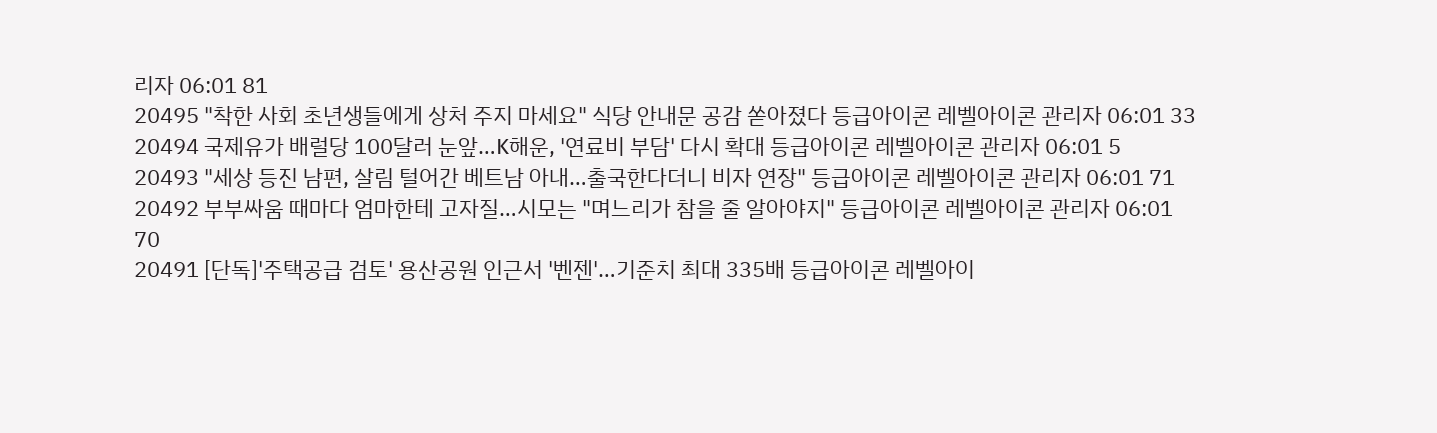리자 06:01 81
20495 "착한 사회 초년생들에게 상처 주지 마세요" 식당 안내문 공감 쏟아졌다 등급아이콘 레벨아이콘 관리자 06:01 33
20494 국제유가 배럴당 100달러 눈앞…K해운, '연료비 부담' 다시 확대 등급아이콘 레벨아이콘 관리자 06:01 5
20493 "세상 등진 남편, 살림 털어간 베트남 아내…출국한다더니 비자 연장" 등급아이콘 레벨아이콘 관리자 06:01 71
20492 부부싸움 때마다 엄마한테 고자질…시모는 "며느리가 참을 줄 알아야지" 등급아이콘 레벨아이콘 관리자 06:01 70
20491 [단독]'주택공급 검토' 용산공원 인근서 '벤젠'…기준치 최대 335배 등급아이콘 레벨아이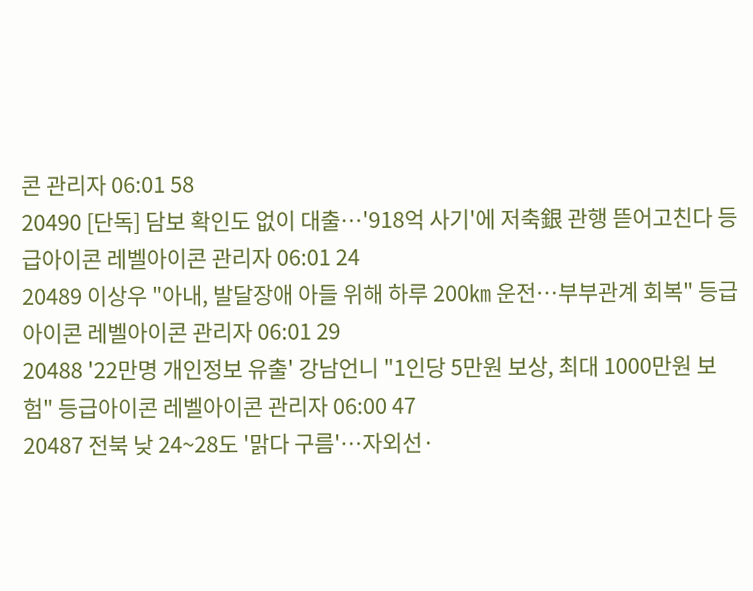콘 관리자 06:01 58
20490 [단독] 담보 확인도 없이 대출…'918억 사기'에 저축銀 관행 뜯어고친다 등급아이콘 레벨아이콘 관리자 06:01 24
20489 이상우 "아내, 발달장애 아들 위해 하루 200㎞ 운전…부부관계 회복" 등급아이콘 레벨아이콘 관리자 06:01 29
20488 '22만명 개인정보 유출' 강남언니 "1인당 5만원 보상, 최대 1000만원 보험" 등급아이콘 레벨아이콘 관리자 06:00 47
20487 전북 낮 24~28도 '맑다 구름'…자외선·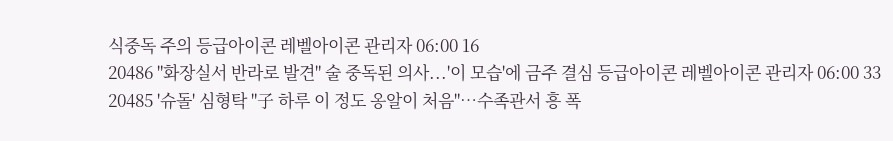식중독 주의 등급아이콘 레벨아이콘 관리자 06:00 16
20486 "화장실서 반라로 발견" 술 중독된 의사...'이 모습'에 금주 결심 등급아이콘 레벨아이콘 관리자 06:00 33
20485 '슈돌' 심형탁 "子 하루 이 정도 옹알이 처음"…수족관서 흥 폭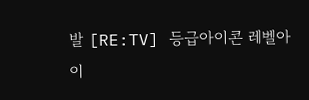발 [RE:TV] 등급아이콘 레벨아이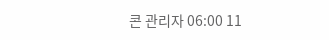콘 관리자 06:00 11